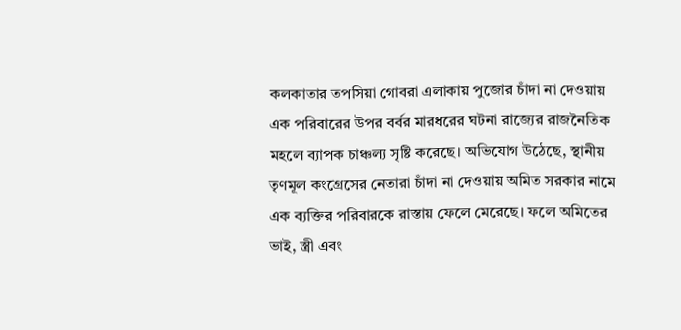কলকাতার তপসিয়া গোবরা এলাকায় পুজোর চাঁদা না দেওয়ায় এক পরিবারের উপর বর্বর মারধরের ঘটনা রাজ্যের রাজনৈতিক মহলে ব্যাপক চাঞ্চল্য সৃষ্টি করেছে। অভিযোগ উঠেছে, স্থানীয় তৃণমূল কংগ্রেসের নেতারা চাঁদা না দেওয়ায় অমিত সরকার নামে এক ব্যক্তির পরিবারকে রাস্তায় ফেলে মেরেছে। ফলে অমিতের ভাই, স্ত্রী এবং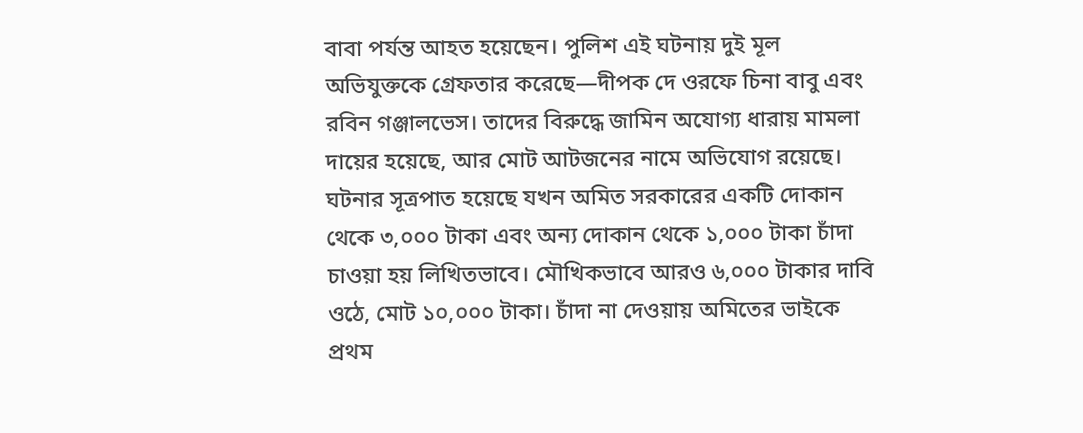বাবা পর্যন্ত আহত হয়েছেন। পুলিশ এই ঘটনায় দুই মূল অভিযুক্তকে গ্রেফতার করেছে—দীপক দে ওরফে চিনা বাবু এবং রবিন গঞ্জালভেস। তাদের বিরুদ্ধে জামিন অযোগ্য ধারায় মামলা দায়ের হয়েছে, আর মোট আটজনের নামে অভিযোগ রয়েছে।
ঘটনার সূত্রপাত হয়েছে যখন অমিত সরকারের একটি দোকান থেকে ৩,০০০ টাকা এবং অন্য দোকান থেকে ১,০০০ টাকা চাঁদা চাওয়া হয় লিখিতভাবে। মৌখিকভাবে আরও ৬,০০০ টাকার দাবি ওঠে, মোট ১০,০০০ টাকা। চাঁদা না দেওয়ায় অমিতের ভাইকে প্রথম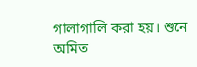গালাগালি করা হয়। শুনে অমিত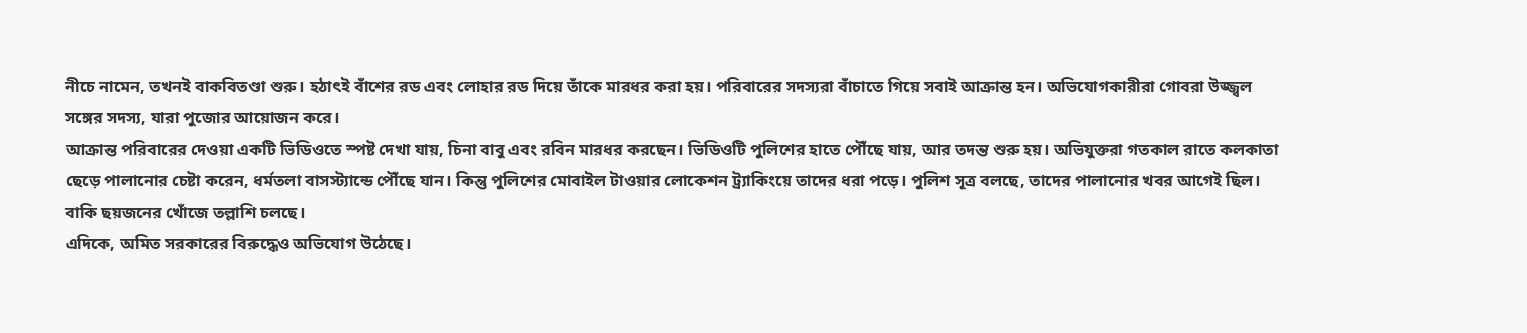নীচে নামেন, তখনই বাকবিতণ্ডা শুরু। হঠাৎই বাঁশের রড এবং লোহার রড দিয়ে তাঁকে মারধর করা হয়। পরিবারের সদস্যরা বাঁচাতে গিয়ে সবাই আক্রান্ত হন। অভিযোগকারীরা গোবরা উজ্জ্বল সঙ্গের সদস্য, যারা পুজোর আয়োজন করে।
আক্রান্ত পরিবারের দেওয়া একটি ভিডিওতে স্পষ্ট দেখা যায়, চিনা বাবু এবং রবিন মারধর করছেন। ভিডিওটি পুলিশের হাতে পৌঁছে যায়, আর তদন্ত শুরু হয়। অভিযুক্তরা গতকাল রাতে কলকাতা ছেড়ে পালানোর চেষ্টা করেন, ধর্মতলা বাসস্ট্যান্ডে পৌঁছে যান। কিন্তু পুলিশের মোবাইল টাওয়ার লোকেশন ট্র্যাকিংয়ে তাদের ধরা পড়ে। পুলিশ সূত্র বলছে, তাদের পালানোর খবর আগেই ছিল। বাকি ছয়জনের খোঁজে তল্লাশি চলছে।
এদিকে, অমিত সরকারের বিরুদ্ধেও অভিযোগ উঠেছে।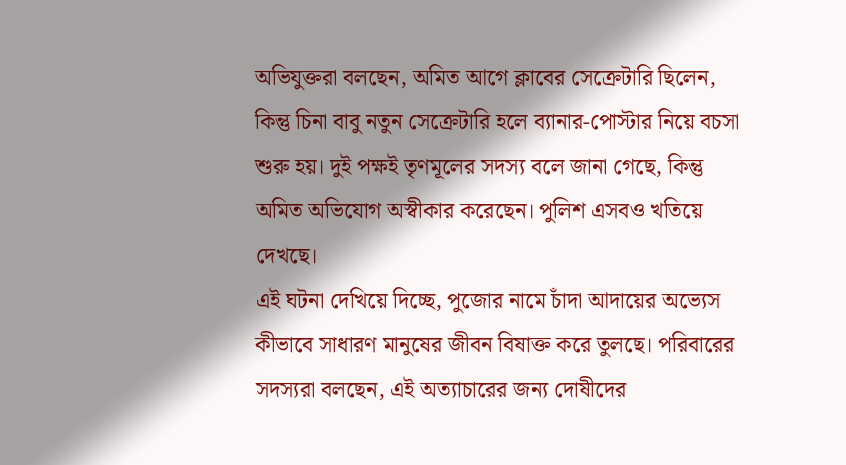অভিযুক্তরা বলছেন, অমিত আগে ক্লাবের সেক্রেটারি ছিলেন, কিন্তু চিনা বাবু নতুন সেক্রেটারি হলে ব্যানার-পোস্টার নিয়ে বচসা শুরু হয়। দুই পক্ষই তৃণমূলের সদস্য বলে জানা গেছে, কিন্তু অমিত অভিযোগ অস্বীকার করেছেন। পুলিশ এসবও খতিয়ে দেখছে।
এই ঘটনা দেখিয়ে দিচ্ছে, পুজোর নামে চাঁদা আদায়ের অভ্যেস কীভাবে সাধারণ মানুষের জীবন বিষাক্ত করে তুলছে। পরিবারের সদস্যরা বলছেন, এই অত্যাচারের জন্য দোষীদের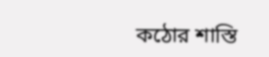কঠোর শাস্তি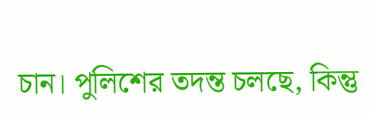চান। পুলিশের তদন্ত চলছে, কিন্তু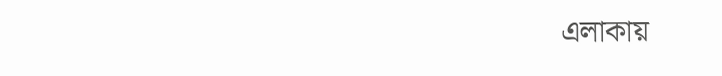এলাকায়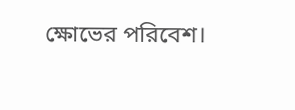ক্ষোভের পরিবেশ।